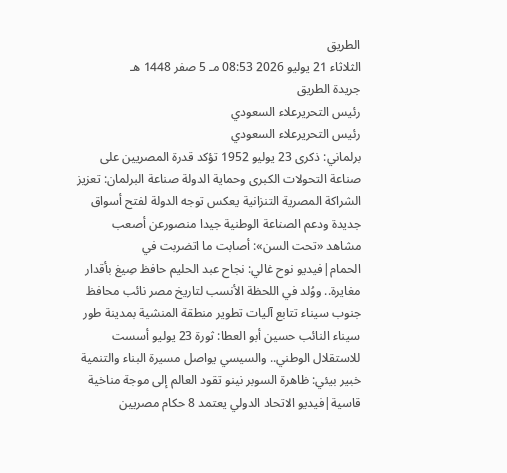الطريق
الثلاثاء 21 يوليو 2026 08:53 مـ 5 صفر 1448 هـ
جريدة الطريق
رئيس التحريرعلاء السعودي
رئيس التحريرعلاء السعودي
برلماني: ذكرى 23 يوليو 1952 تؤكد قدرة المصريين على صناعة التحولات الكبرى وحماية الدولة صناعة البرلمان: تعزيز الشراكة المصرية التنزانية يعكس توجه الدولة لفتح أسواق جديدة ودعم الصناعة الوطنية جيدا منصورعن أصعب مشاهد «تحت السن»: أصابت ما اتضربت في الحمام|فيديو نوح غالي: نجاح عبد الحليم حافظ صِيغ بأقدار مغايرة.. ووُلد في اللحظة الأنسب لتاريخ مصر نائب محافظ جنوب سيناء تتابع آليات تطوير منطقة المنشية بمدينة طور سيناء النائب حسين أبو العطا: ثورة 23 يوليو أسست للاستقلال الوطني.. والسيسي يواصل مسيرة البناء والتنمية خبير بيئي: ظاهرة السوبر نينو تقود العالم إلى موجة مناخية قاسية|فيديو الاتحاد الدولي يعتمد 8 حكام مصريين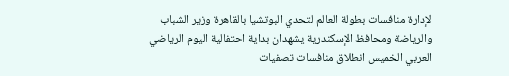لإدارة منافسات بطولة العالم لتحدي البوتشيا بالقاهرة وزير الشباب والرياضة ومحافظ الإسكندرية يشهدان بداية احتفالية اليوم الرياضي العربي الخميس انطلاق منافسات تصفيات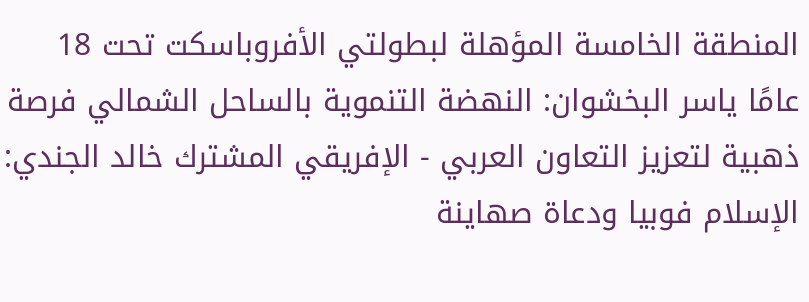المنطقة الخامسة المؤهلة لبطولتي الأفروباسكت تحت 18 عامًا ياسر البخشوان: النهضة التنموية بالساحل الشمالي فرصة ذهبية لتعزيز التعاون العربي - الإفريقي المشترك خالد الجندي: الإسلام فوبيا ودعاة صهاينة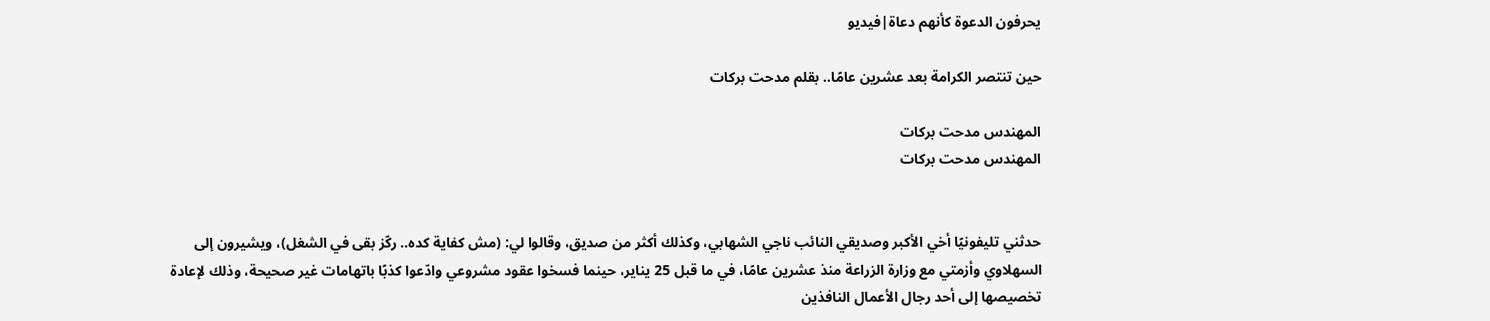يحرفون الدعوة كأنهم دعاة|فيديو

حين تنتصر الكرامة بعد عشرين عامًا.. بقلم مدحت بركات

المهندس مدحت بركات
المهندس مدحت بركات


حدثني تليفونيًا أخي الأكبر وصديقي النائب ناجي الشهابي، وكذلك أكثر من صديق، وقالوا لي: (مش كفاية كده.. ركّز بقى في الشغل)، ويشيرون إلى السهلاوي وأزمتي مع وزارة الزراعة منذ عشرين عامًا، في ما قبل 25 يناير، حينما فسخوا عقود مشروعي وادّعوا كذبًا باتهامات غير صحيحة، وذلك لإعادة تخصيصها إلى أحد رجال الأعمال النافذين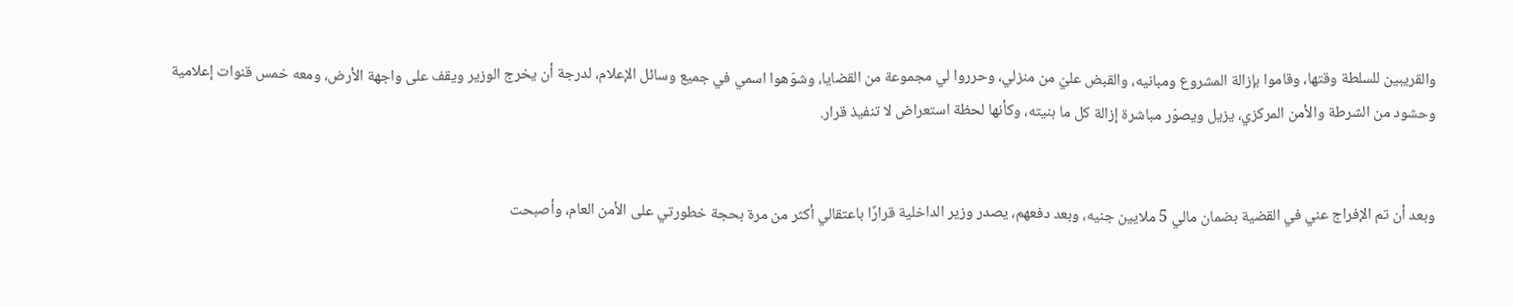والقريبين للسلطة وقتها، وقاموا بإزالة المشروع ومبانيه، والقبض عليّ من منزلي، وحرروا لي مجموعة من القضايا، وشوّهوا اسمي في جميع وسائل الإعلام، لدرجة أن يخرج الوزير ويقف على واجهة الأرض، ومعه خمس قنوات إعلامية وحشود من الشرطة والأمن المركزي، يزيل ويصوّر مباشرة إزالة كل ما بنيته، وكأنها لحظة استعراض لا تنفيذ قرار.


وبعد أن تم الإفراج عني في القضية بضمان مالي 5 ملايين جنيه، وبعد دفعهم، يصدر وزير الداخلية قرارًا باعتقالي أكثر من مرة بحجة خطورتي على الأمن العام، وأصبحت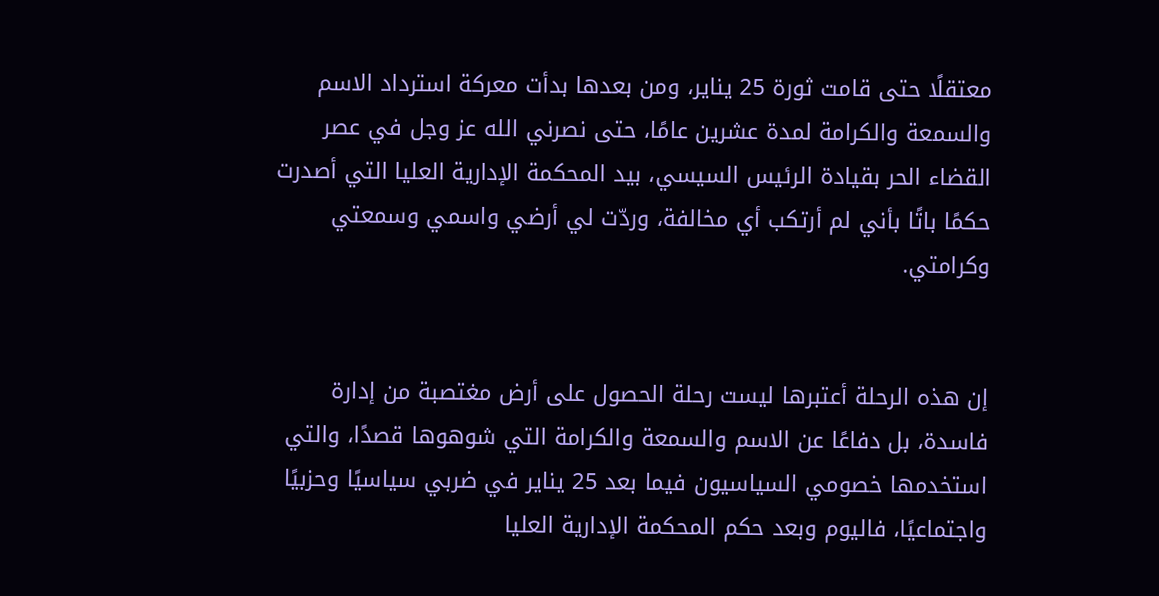معتقلًا حتى قامت ثورة 25 يناير، ومن بعدها بدأت معركة استرداد الاسم والسمعة والكرامة لمدة عشرين عامًا، حتى نصرني الله عز وجل في عصر القضاء الحر بقيادة الرئيس السيسي، بيد المحكمة الإدارية العليا التي أصدرت حكمًا باتًا بأني لم أرتكب أي مخالفة، وردّت لي أرضي واسمي وسمعتي وكرامتي.


إن هذه الرحلة أعتبرها ليست رحلة الحصول على أرض مغتصبة من إدارة فاسدة، بل دفاعًا عن الاسم والسمعة والكرامة التي شوهوها قصدًا، والتي استخدمها خصومي السياسيون فيما بعد 25 يناير في ضربي سياسيًا وحزبيًا واجتماعيًا، فاليوم وبعد حكم المحكمة الإدارية العليا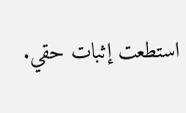استطعت إثبات حقي.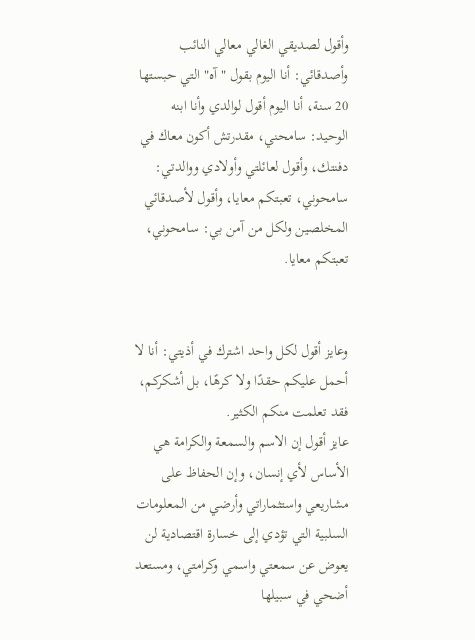وأقول لصديقي الغالي معالي النائب وأصدقائي: أنا اليوم بقول "آه" التي حبستها 20 سنة، أنا اليوم أقول لوالدي وأنا ابنه الوحيد: سامحني، مقدرتش أكون معاك في دفنتك، وأقول لعائلتي وأولادي ووالدتي: سامحوني، تعبتكم معايا، وأقول لأصدقائي المخلصين ولكل من آمن بي: سامحوني، تعبتكم معايا.


وعايز أقول لكل واحد اشترك في أذيتي: أنا لا أحمل عليكم حقدًا ولا كرهًا، بل أشكركم، فقد تعلمت منكم الكثير.
عايز أقول إن الاسم والسمعة والكرامة هي الأساس لأي إنسان، وإن الحفاظ على مشاريعي واستثماراتي وأرضي من المعلومات السلبية التي تؤدي إلى خسارة اقتصادية لن يعوض عن سمعتي واسمي وكرامتي، ومستعد أضحي في سبيلها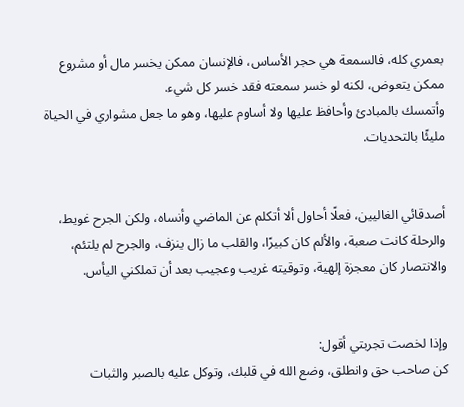بعمري كله، فالسمعة هي حجر الأساس، فالإنسان ممكن يخسر مال أو مشروع ممكن يتعوض، لكنه لو خسر سمعته فقد خسر كل شيء.
وأتمسك بالمبادئ وأحافظ عليها ولا أساوم عليها، وهو ما جعل مشواري في الحياة مليئًا بالتحديات.


أصدقائي الغاليين، فعلًا أحاول ألا أتكلم عن الماضي وأنساه، ولكن الجرح غويط، والرحلة كانت صعبة، والألم كان كبيرًا، والقلب ما زال ينزف، والجرح لم يلتئم، والانتصار كان معجزة إلهية، وتوقيته غريب وعجيب بعد أن تملكني اليأس.


وإذا لخصت تجربتي أقول:
كن صاحب حق وانطلق، وضع الله في قلبك، وتوكل عليه بالصبر والثبات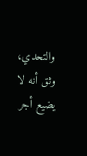والتحدي، وثق أنه لا يضيع أجر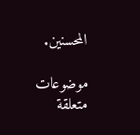المحسنين.

موضوعات متعلقة